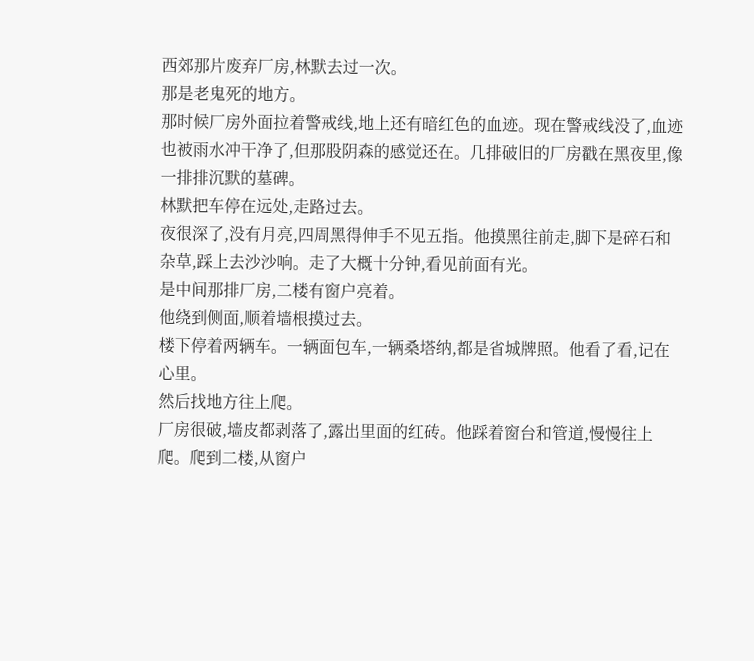西郊那片废弃厂房,林默去过一次。
那是老鬼死的地方。
那时候厂房外面拉着警戒线,地上还有暗红色的血迹。现在警戒线没了,血迹也被雨水冲干净了,但那股阴森的感觉还在。几排破旧的厂房戳在黑夜里,像一排排沉默的墓碑。
林默把车停在远处,走路过去。
夜很深了,没有月亮,四周黑得伸手不见五指。他摸黑往前走,脚下是碎石和杂草,踩上去沙沙响。走了大概十分钟,看见前面有光。
是中间那排厂房,二楼有窗户亮着。
他绕到侧面,顺着墙根摸过去。
楼下停着两辆车。一辆面包车,一辆桑塔纳,都是省城牌照。他看了看,记在心里。
然后找地方往上爬。
厂房很破,墙皮都剥落了,露出里面的红砖。他踩着窗台和管道,慢慢往上爬。爬到二楼,从窗户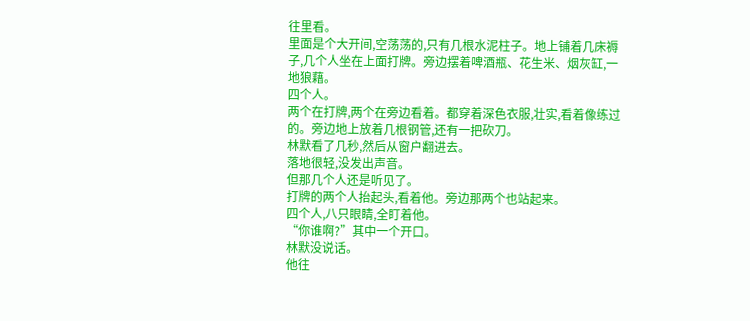往里看。
里面是个大开间,空荡荡的,只有几根水泥柱子。地上铺着几床褥子,几个人坐在上面打牌。旁边摆着啤酒瓶、花生米、烟灰缸,一地狼藉。
四个人。
两个在打牌,两个在旁边看着。都穿着深色衣服,壮实,看着像练过的。旁边地上放着几根钢管,还有一把砍刀。
林默看了几秒,然后从窗户翻进去。
落地很轻,没发出声音。
但那几个人还是听见了。
打牌的两个人抬起头,看着他。旁边那两个也站起来。
四个人,八只眼睛,全盯着他。
“你谁啊?”其中一个开口。
林默没说话。
他往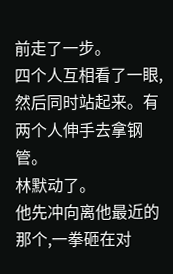前走了一步。
四个人互相看了一眼,然后同时站起来。有两个人伸手去拿钢管。
林默动了。
他先冲向离他最近的那个,一拳砸在对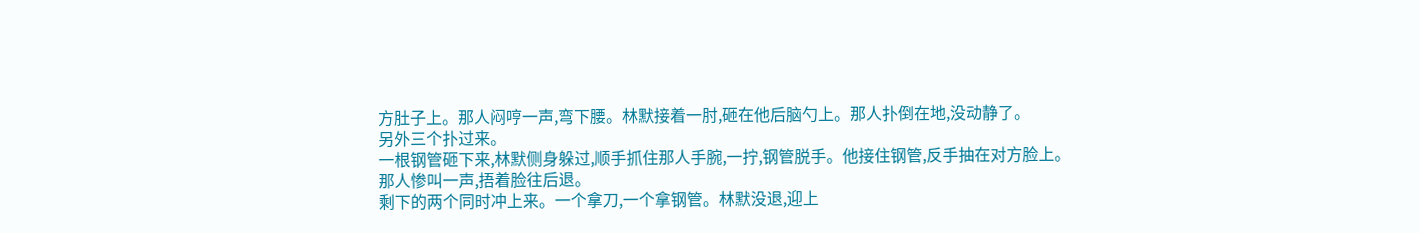方肚子上。那人闷哼一声,弯下腰。林默接着一肘,砸在他后脑勺上。那人扑倒在地,没动静了。
另外三个扑过来。
一根钢管砸下来,林默侧身躲过,顺手抓住那人手腕,一拧,钢管脱手。他接住钢管,反手抽在对方脸上。
那人惨叫一声,捂着脸往后退。
剩下的两个同时冲上来。一个拿刀,一个拿钢管。林默没退,迎上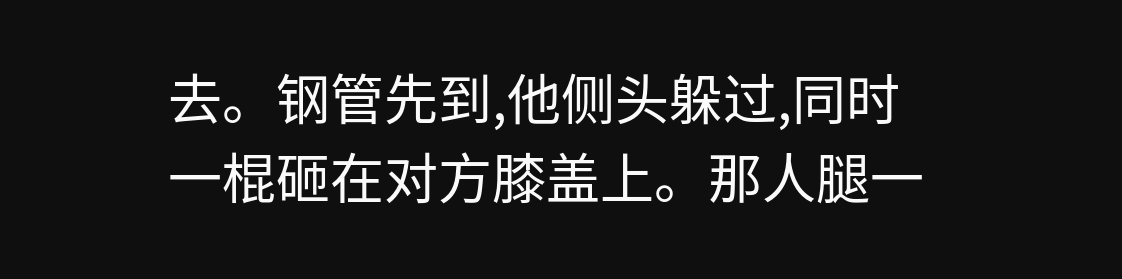去。钢管先到,他侧头躲过,同时一棍砸在对方膝盖上。那人腿一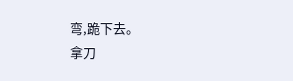弯,跪下去。
拿刀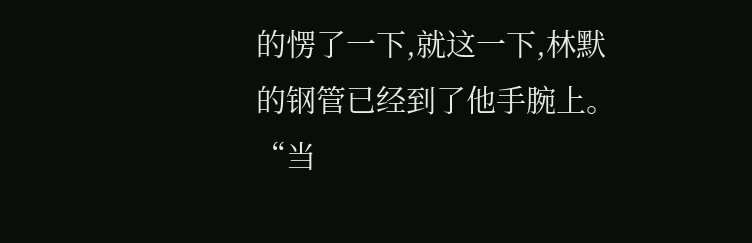的愣了一下,就这一下,林默的钢管已经到了他手腕上。
“当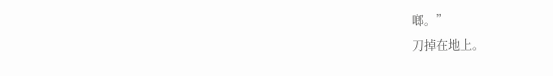啷。”
刀掉在地上。